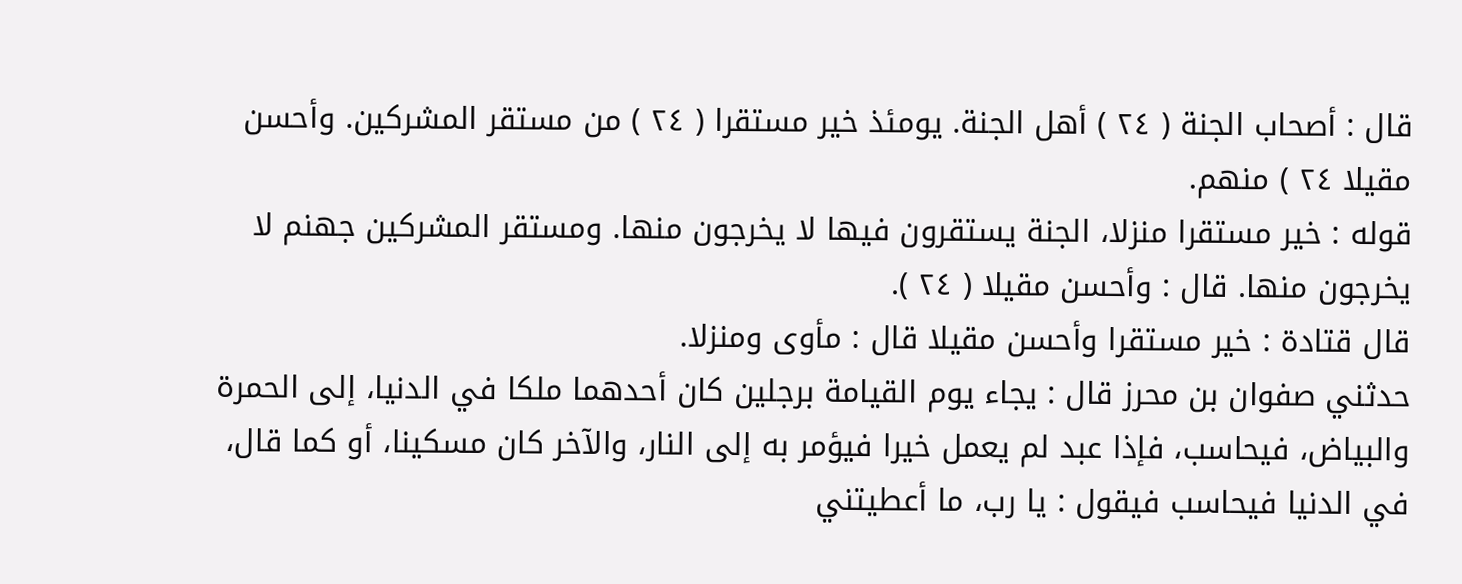قال : أصحاب الجنة ( ٢٤ ) أهل الجنة. يومئذ خير مستقرا ( ٢٤ ) من مستقر المشركين. وأحسن مقيلا ٢٤ ) منهم.
قوله : خير مستقرا منزلا، الجنة يستقرون فيها لا يخرجون منها. ومستقر المشركين جهنم لا يخرجون منها. قال : وأحسن مقيلا ( ٢٤ ).
قال قتادة : خير مستقرا وأحسن مقيلا قال : مأوى ومنزلا.
حدثني صفوان بن محرز قال : يجاء يوم القيامة برجلين كان أحدهما ملكا في الدنيا، إلى الحمرة والبياض، فيحاسب، فإذا عبد لم يعمل خيرا فيؤمر به إلى النار، والآخر كان مسكينا، أو كما قال، في الدنيا فيحاسب فيقول : يا رب، ما أعطيتني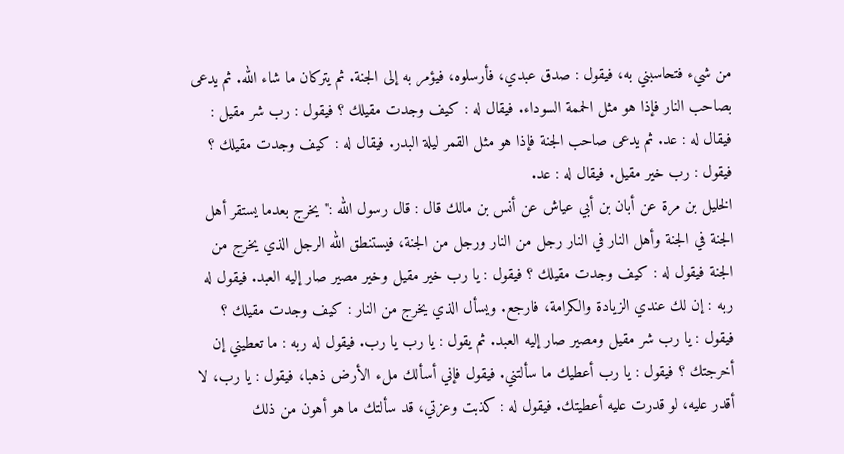من شيء فتحاسبني به، فيقول : صدق عبدي، فأرسلوه، فيؤمر به إلى الجنة. ثم يتركان ما شاء الله. ثم يدعى بصاحب النار فإذا هو مثل الحممة السوداء. فيقال له : كيف وجدت مقيلك ؟ فيقول : رب شر مقيل : فيقال له : عد. ثم يدعى صاحب الجنة فإذا هو مثل القمر ليلة البدر. فيقال له : كيف وجدت مقيلك ؟ فيقول : رب خير مقيل. فيقال له : عد.
الخليل بن مرة عن أبان بن أبي عياش عن أنس بن مالك قال : قال رسول الله :"يخرج بعدما يستقر أهل الجنة في الجنة وأهل النار في النار رجل من النار ورجل من الجنة، فيستنطق الله الرجل الذي يخرج من الجنة فيقول له : كيف وجدت مقيلك ؟ فيقول : يا رب خير مقيل وخير مصير صار إليه العبد. فيقول له ربه : إن لك عندي الزيادة والكرامة، فارجع. ويسأل الذي يخرج من النار : كيف وجدت مقيلك ؟ فيقول : يا رب شر مقيل ومصير صار إليه العبد. ثم يقول : يا رب يا رب. فيقول له ربه : ما تعطيني إن أخرجتك ؟ فيقول : يا رب أعطيك ما سألتني. فيقول فإني أسألك ملء الأرض ذهبا، فيقول : يا رب، لا أقدر عليه، لو قدرت عليه أعطيتك. فيقول له : كذبت وعزتي، قد سألتك ما هو أهون من ذلك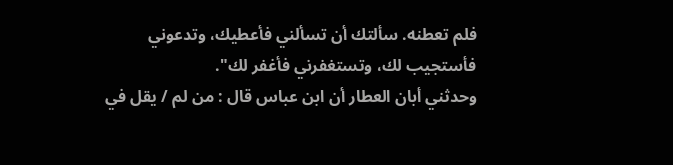فلم تعطنه. سألتك أن تسألني فأعطيك، وتدعوني فأستجيب لك، وتستغفرني فأغفر لك".
وحدثني أبان العطار أن ابن عباس قال : من لم / يقل في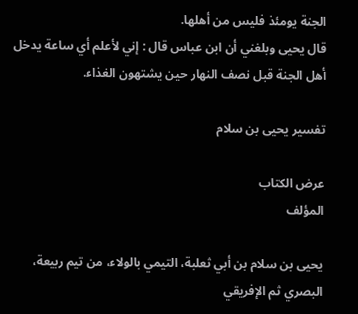الجنة يومئذ فليس من أهلها.
قال يحيى وبلغني أن ابن عباس قال : إني لأعلم أي ساعة يدخل أهل الجنة قبل نصف النهار حين يشتهون الغذاء.

تفسير يحيى بن سلام

عرض الكتاب
المؤلف

يحيى بن سلام بن أبي ثعلبة، التيمي بالولاء، من تيم ربيعة، البصري ثم الإفريقي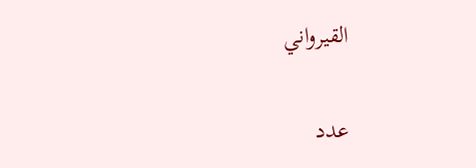القيرواني

عدد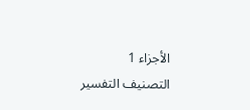الأجزاء 1
التصنيف التفسير